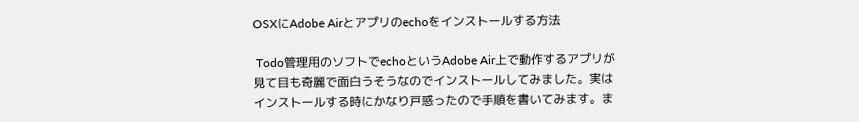OSXにAdobe Airとアプリのechoをインストールする方法

 Todo管理用のソフトでechoというAdobe Air上で動作するアプリが見て目も奇麗で面白うそうなのでインストールしてみました。実はインストールする時にかなり戸惑ったので手順を書いてみます。ま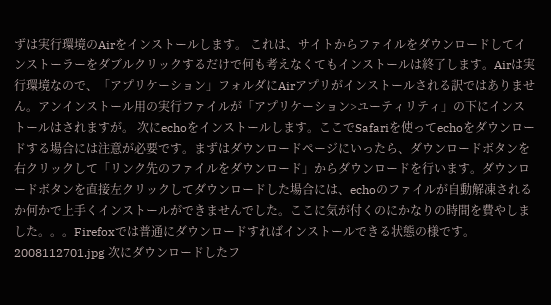ずは実行環境のAirをインストールします。 これは、サイトからファイルをダウンロードしてインストーラーをダブルクリックするだけで何も考えなくてもインストールは終了します。Airは実行環境なので、「アプリケーション」フォルダにAirアプリがインストールされる訳ではありません。アンインストール用の実行ファイルが「アプリケーション>ユーティリティ」の下にインストールはされますが。 次にechoをインストールします。ここでSafariを使ってechoをダウンロードする場合には注意が必要です。まずはダウンロードページにいったら、ダウンロードボタンを右クリックして「リンク先のファイルをダウンロード」からダウンロードを行います。ダウンロードボタンを直接左クリックしてダウンロードした場合には、echoのファイルが自動解凍されるか何かで上手くインストールができませんでした。ここに気が付くのにかなりの時間を費やしました。。。Firefoxでは普通にダウンロードすればインストールできる状態の様です。2008112701.jpg 次にダウンロードしたフ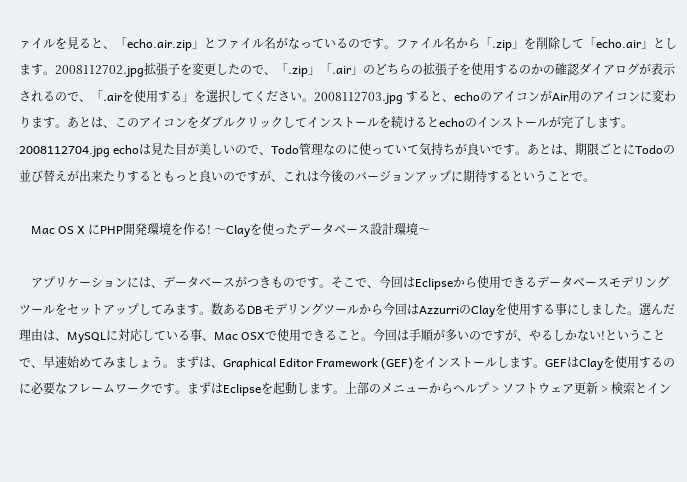ァイルを見ると、「echo.air.zip」とファイル名がなっているのです。ファイル名から「.zip」を削除して「echo.air」とします。2008112702.jpg拡張子を変更したので、「.zip」「.air」のどちらの拡張子を使用するのかの確認ダイアログが表示されるので、「.airを使用する」を選択してください。2008112703.jpg すると、echoのアイコンがAir用のアイコンに変わります。あとは、このアイコンをダブルクリックしてインストールを続けるとechoのインストールが完了します。2008112704.jpg echoは見た目が美しいので、Todo管理なのに使っていて気持ちが良いです。あとは、期限ごとにTodoの並び替えが出来たりするともっと良いのですが、これは今後のバージョンアップに期待するということで。

    Mac OS X にPHP開発環境を作る! 〜Clayを使ったデータベース設計環境〜

    アプリケーションには、データベースがつきものです。そこで、今回はEclipseから使用できるデータベースモデリングツールをセットアップしてみます。数あるDBモデリングツールから今回はAzzurriのClayを使用する事にしました。選んだ理由は、MySQLに対応している事、Mac OSXで使用できること。今回は手順が多いのですが、やるしかない!ということで、早速始めてみましょう。まずは、Graphical Editor Framework (GEF)をインストールします。GEFはClayを使用するのに必要なフレームワークです。まずはEclipseを起動します。上部のメニューからヘルプ > ソフトウェア更新 > 検索とイン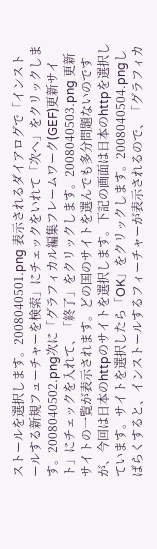ストールを選択します。2008040501.png 表示されるダイアログで「インストールする新規フューチャーを検索」にチェックをいれて「次へ」をクリックします。2008040502.png次に「グラフィカル編集フレームワーク(GEF)更新サイト」にチェックを入れて、「終了」をクリックします。2008040503.png 更新サイトの一覧が表示されます。どの国のサイトを選んでも多分問題ないのですが、今回は日本のhttpのサイトを選択します。下記の画面は日本のhttpを選択しています。サイトを選択したら「OK」をクリックします。2008040504.pngしばらくすると、インストールするフィーチャーが表示されるので、「グラフィカ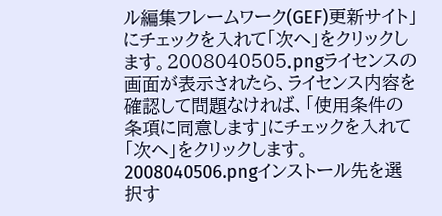ル編集フレームワーク(GEF)更新サイト」にチェックを入れて「次へ」をクリックします。2008040505.pngライセンスの画面が表示されたら、ライセンス内容を確認して問題なければ、「使用条件の条項に同意します」にチェックを入れて「次へ」をクリックします。2008040506.pngインストール先を選択す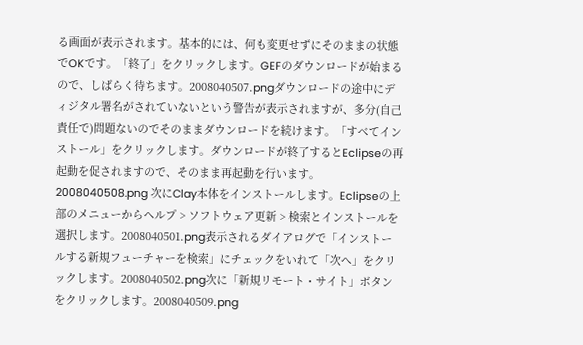る画面が表示されます。基本的には、何も変更せずにそのままの状態でOKです。「終了」をクリックします。GEFのダウンロードが始まるので、しばらく待ちます。2008040507.pngダウンロードの途中にディジタル署名がされていないという警告が表示されますが、多分(自己責任で)問題ないのでそのままダウンロードを続けます。「すべてインストール」をクリックします。ダウンロードが終了するとEclipseの再起動を促されますので、そのまま再起動を行います。2008040508.png 次にClay本体をインストールします。Eclipseの上部のメニューからヘルプ > ソフトウェア更新 > 検索とインストールを選択します。2008040501.png表示されるダイアログで「インストールする新規フューチャーを検索」にチェックをいれて「次へ」をクリックします。2008040502.png次に「新規リモート・サイト」ボタンをクリックします。2008040509.png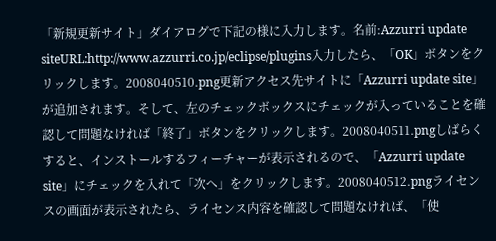「新規更新サイト」ダイアログで下記の様に入力します。名前:Azzurri update siteURL:http://www.azzurri.co.jp/eclipse/plugins入力したら、「OK」ボタンをクリックします。2008040510.png更新アクセス先サイトに「Azzurri update site」が追加されます。そして、左のチェックボックスにチェックが入っていることを確認して問題なければ「終了」ボタンをクリックします。2008040511.pngしばらくすると、インストールするフィーチャーが表示されるので、「Azzurri update site」にチェックを入れて「次へ」をクリックします。2008040512.pngライセンスの画面が表示されたら、ライセンス内容を確認して問題なければ、「使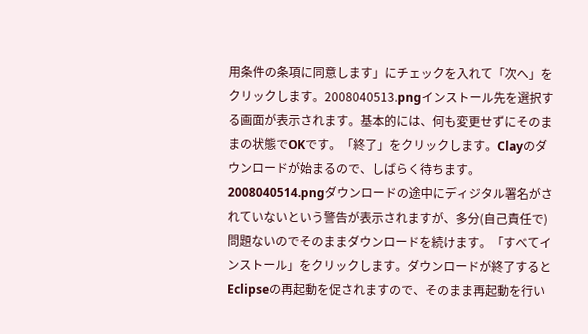用条件の条項に同意します」にチェックを入れて「次へ」をクリックします。2008040513.pngインストール先を選択する画面が表示されます。基本的には、何も変更せずにそのままの状態でOKです。「終了」をクリックします。Clayのダウンロードが始まるので、しばらく待ちます。2008040514.pngダウンロードの途中にディジタル署名がされていないという警告が表示されますが、多分(自己責任で)問題ないのでそのままダウンロードを続けます。「すべてインストール」をクリックします。ダウンロードが終了するとEclipseの再起動を促されますので、そのまま再起動を行い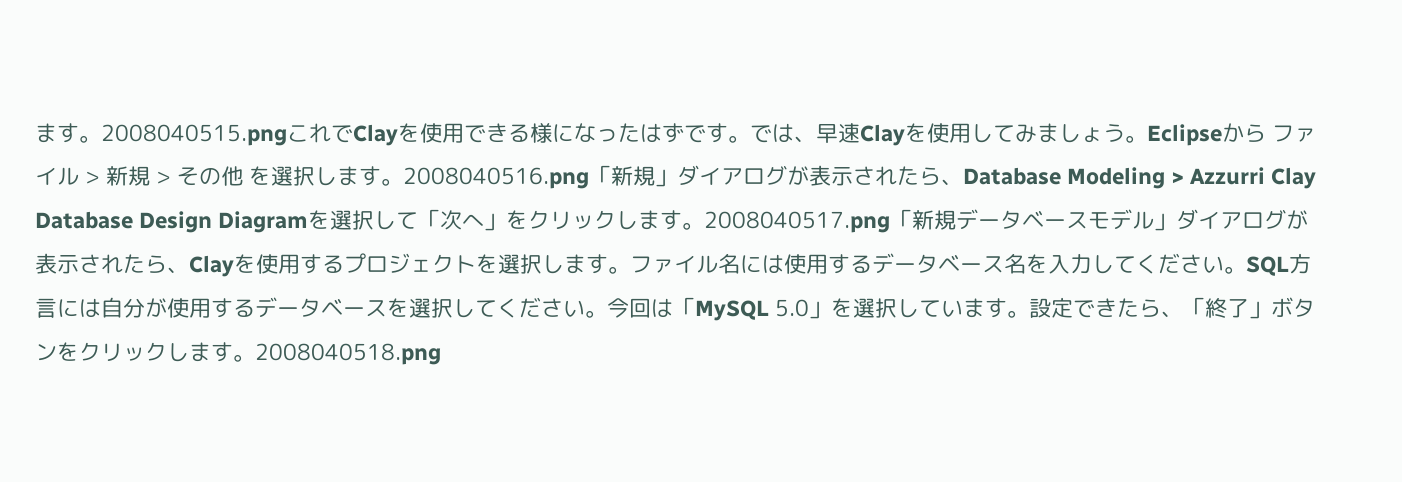ます。2008040515.pngこれでClayを使用できる様になったはずです。では、早速Clayを使用してみましょう。Eclipseから ファイル > 新規 > その他 を選択します。2008040516.png「新規」ダイアログが表示されたら、Database Modeling > Azzurri Clay Database Design Diagramを選択して「次へ」をクリックします。2008040517.png「新規データベースモデル」ダイアログが表示されたら、Clayを使用するプロジェクトを選択します。ファイル名には使用するデータベース名を入力してください。SQL方言には自分が使用するデータベースを選択してください。今回は「MySQL 5.0」を選択しています。設定できたら、「終了」ボタンをクリックします。2008040518.png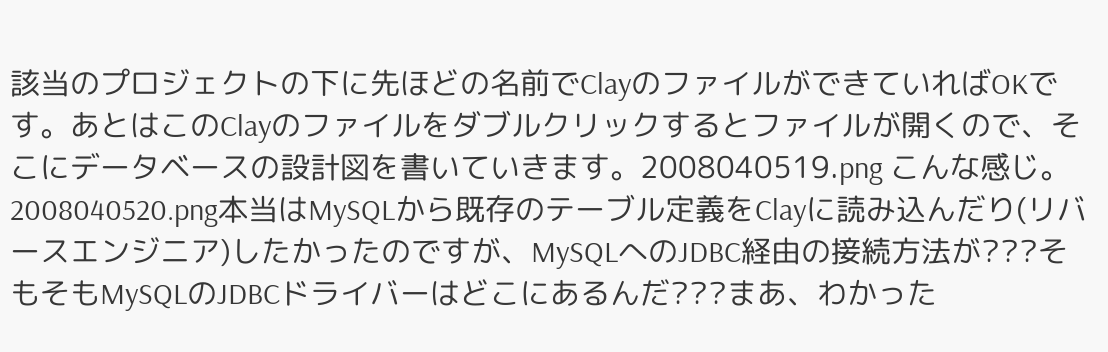該当のプロジェクトの下に先ほどの名前でClayのファイルができていればOKです。あとはこのClayのファイルをダブルクリックするとファイルが開くので、そこにデータベースの設計図を書いていきます。2008040519.png こんな感じ。2008040520.png本当はMySQLから既存のテーブル定義をClayに読み込んだり(リバースエンジニア)したかったのですが、MySQLへのJDBC経由の接続方法が???そもそもMySQLのJDBCドライバーはどこにあるんだ???まあ、わかった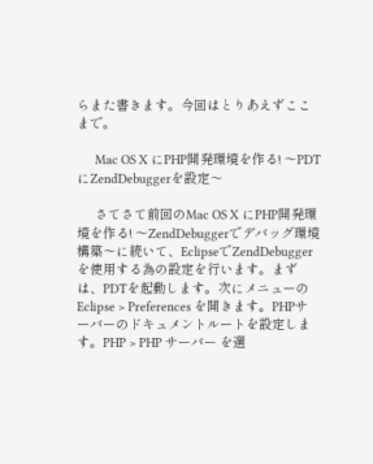らまた書きます。今回はとりあえずここまで。

      Mac OS X にPHP開発環境を作る! 〜PDTにZendDebuggerを設定〜

      さてさて前回のMac OS X にPHP開発環境を作る! 〜ZendDebuggerでデバッグ環境構築〜に続いて、EclipseでZendDebuggerを使用する為の設定を行います。まずは、PDTを起動します。次にメニューの Eclipse > Preferences を開きます。PHPサーバーのドキュメントルートを設定します。PHP > PHP サーバー を選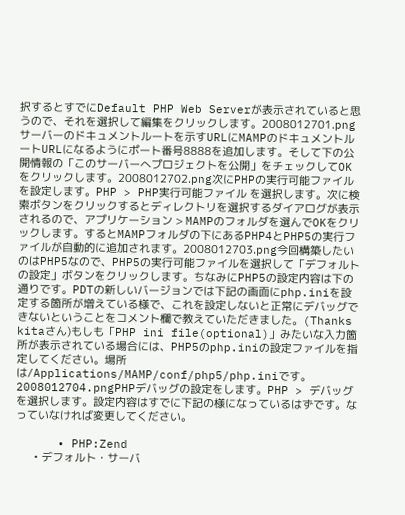択するとすでにDefault PHP Web Serverが表示されていると思うので、それを選択して編集をクリックします。2008012701.pngサーバーのドキュメントルートを示すURLにMAMPのドキュメントルートURLになるようにポート番号8888を追加します。そして下の公開情報の「このサーバーへプロジェクトを公開」をチェックしてOKをクリックします。2008012702.png次にPHPの実行可能ファイルを設定します。PHP > PHP実行可能ファイル を選択します。次に検索ボタンをクリックするとディレクトリを選択するダイアログが表示されるので、アプリケーション > MAMPのフォルダを選んでOKをクリックします。するとMAMPフォルダの下にあるPHP4とPHP5の実行ファイルが自動的に追加されます。2008012703.png今回構築したいのはPHP5なので、PHP5の実行可能ファイルを選択して「デフォルトの設定」ボタンをクリックします。ちなみにPHP5の設定内容は下の通りです。PDTの新しいバージョンでは下記の画面にphp.iniを設定する箇所が増えている様で、これを設定しないと正常にデバッグできないということをコメント欄で教えていただきました。(Thanks kitaさん)もしも「PHP ini file(optional)」みたいな入力箇所が表示されている場合には、PHP5のphp.iniの設定ファイルを指定してください。場所は/Applications/MAMP/conf/php5/php.iniです。2008012704.pngPHPデバッグの設定をします。PHP > デバッグ を選択します。設定内容はすでに下記の様になっているはずです。なっていなければ変更してください。

      • PHP:Zend
      • デフォルト・サーバ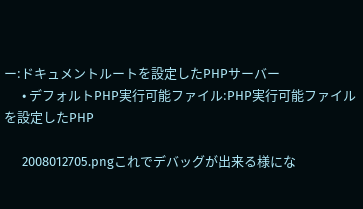ー:ドキュメントルートを設定したPHPサーバー
      • デフォルトPHP実行可能ファイル:PHP実行可能ファイルを設定したPHP

      2008012705.pngこれでデバッグが出来る様にな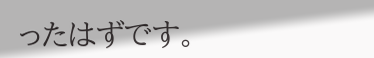ったはずです。